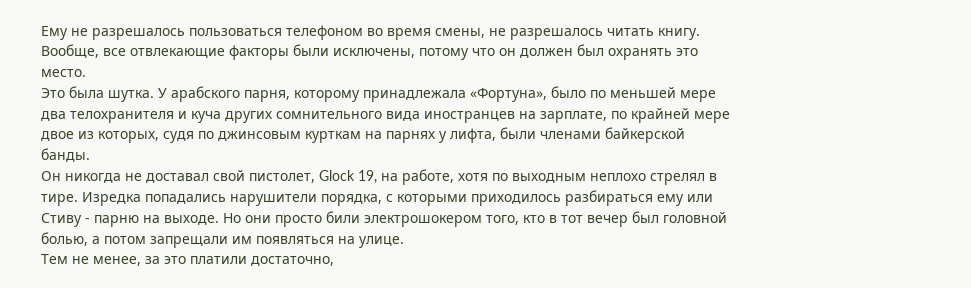Ему не разрешалось пользоваться телефоном во время смены, не разрешалось читать книгу. Вообще, все отвлекающие факторы были исключены, потому что он должен был охранять это место.
Это была шутка. У арабского парня, которому принадлежала «Фортуна», было по меньшей мере два телохранителя и куча других сомнительного вида иностранцев на зарплате, по крайней мере двое из которых, судя по джинсовым курткам на парнях у лифта, были членами байкерской банды.
Он никогда не доставал свой пистолет, Glock 19, на работе, хотя по выходным неплохо стрелял в тире. Изредка попадались нарушители порядка, с которыми приходилось разбираться ему или Стиву - парню на выходе. Но они просто били электрошокером того, кто в тот вечер был головной болью, а потом запрещали им появляться на улице.
Тем не менее, за это платили достаточно,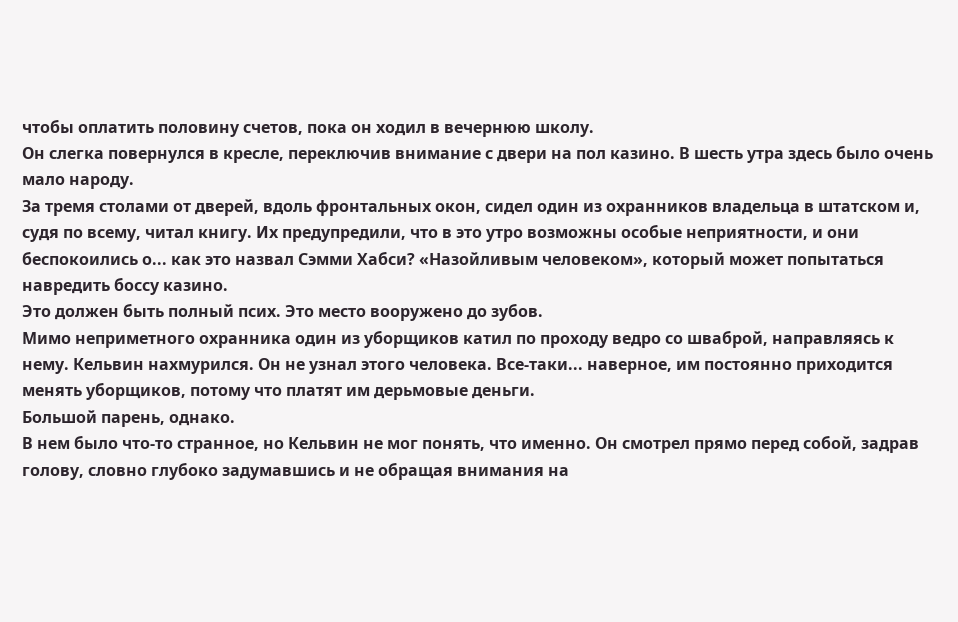чтобы оплатить половину счетов, пока он ходил в вечернюю школу.
Он слегка повернулся в кресле, переключив внимание с двери на пол казино. В шесть утра здесь было очень мало народу.
За тремя столами от дверей, вдоль фронтальных окон, сидел один из охранников владельца в штатском и, судя по всему, читал книгу. Их предупредили, что в это утро возможны особые неприятности, и они беспокоились о... как это назвал Сэмми Хабси? «Назойливым человеком», который может попытаться навредить боссу казино.
Это должен быть полный псих. Это место вооружено до зубов.
Мимо неприметного охранника один из уборщиков катил по проходу ведро со шваброй, направляясь к нему. Кельвин нахмурился. Он не узнал этого человека. Все-таки... наверное, им постоянно приходится менять уборщиков, потому что платят им дерьмовые деньги.
Большой парень, однако.
В нем было что-то странное, но Кельвин не мог понять, что именно. Он смотрел прямо перед собой, задрав голову, словно глубоко задумавшись и не обращая внимания на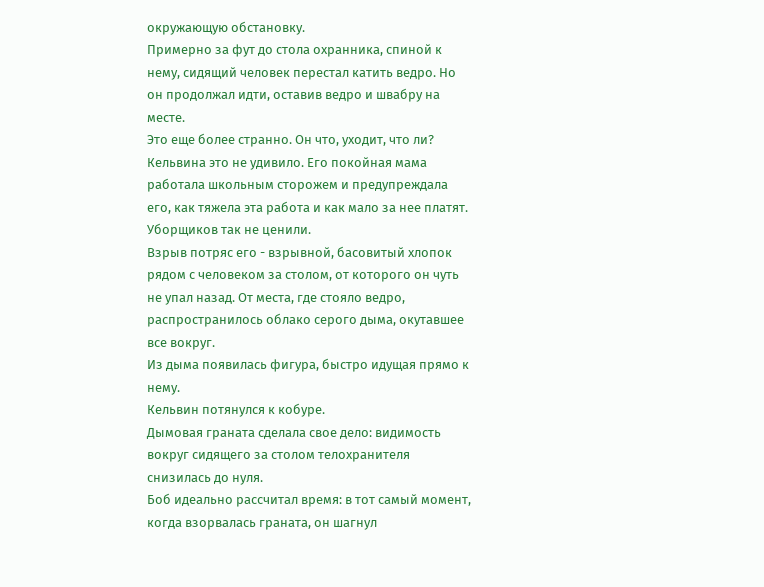окружающую обстановку.
Примерно за фут до стола охранника, спиной к нему, сидящий человек перестал катить ведро. Но он продолжал идти, оставив ведро и швабру на месте.
Это еще более странно. Он что, уходит, что ли? Кельвина это не удивило. Его покойная мама работала школьным сторожем и предупреждала его, как тяжела эта работа и как мало за нее платят.
Уборщиков так не ценили.
Взрыв потряс его - взрывной, басовитый хлопок рядом с человеком за столом, от которого он чуть не упал назад. От места, где стояло ведро, распространилось облако серого дыма, окутавшее все вокруг.
Из дыма появилась фигура, быстро идущая прямо к нему.
Кельвин потянулся к кобуре.
Дымовая граната сделала свое дело: видимость вокруг сидящего за столом телохранителя снизилась до нуля.
Боб идеально рассчитал время: в тот самый момент, когда взорвалась граната, он шагнул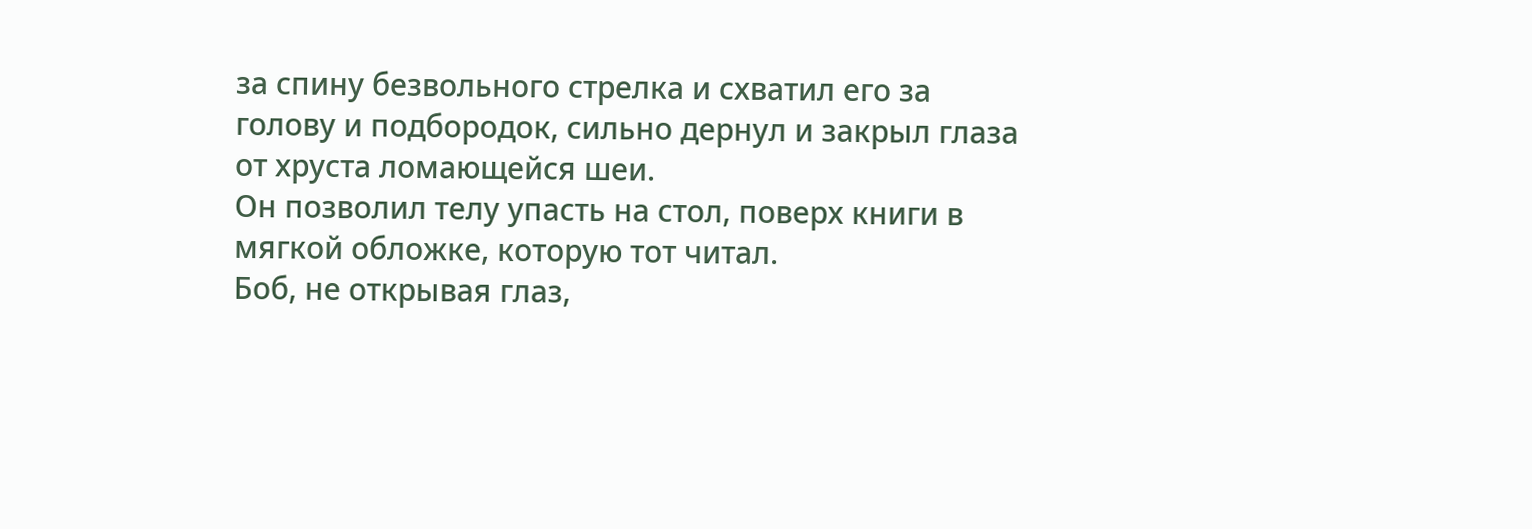за спину безвольного стрелка и схватил его за голову и подбородок, сильно дернул и закрыл глаза от хруста ломающейся шеи.
Он позволил телу упасть на стол, поверх книги в мягкой обложке, которую тот читал.
Боб, не открывая глаз,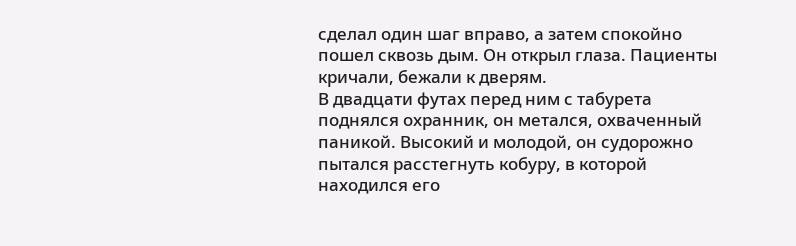сделал один шаг вправо, а затем спокойно пошел сквозь дым. Он открыл глаза. Пациенты кричали, бежали к дверям.
В двадцати футах перед ним с табурета поднялся охранник, он метался, охваченный паникой. Высокий и молодой, он судорожно пытался расстегнуть кобуру, в которой находился его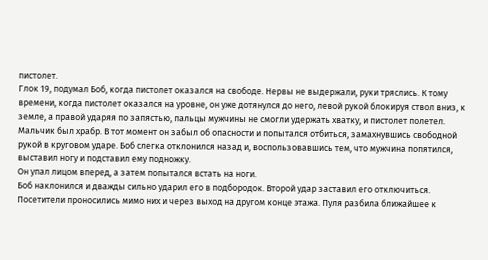пистолет.
Глок 19, подумал Боб, когда пистолет оказался на свободе. Нервы не выдержали, руки тряслись. К тому времени, когда пистолет оказался на уровне, он уже дотянулся до него, левой рукой блокируя ствол вниз, к земле, а правой ударяя по запястью, пальцы мужчины не смогли удержать хватку, и пистолет полетел.
Мальчик был храбр. В тот момент он забыл об опасности и попытался отбиться, замахнувшись свободной рукой в круговом ударе. Боб слегка отклонился назад и, воспользовавшись тем, что мужчина попятился, выставил ногу и подставил ему подножку.
Он упал лицом вперед, а затем попытался встать на ноги.
Боб наклонился и дважды сильно ударил его в подбородок. Второй удар заставил его отключиться.
Посетители проносились мимо них и через выход на другом конце этажа. Пуля разбила ближайшее к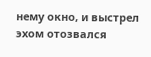нему окно, и выстрел эхом отозвался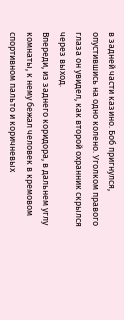в задней части казино. Боб пригнулся, опустившись на одно колено. Уголком правого глаза он увидел, как второй охранник скрылся через выход.
Впереди, из заднего коридора, в дальнем углу комнаты, к нему бежал человек в кремовом спортивном пальто и коричневых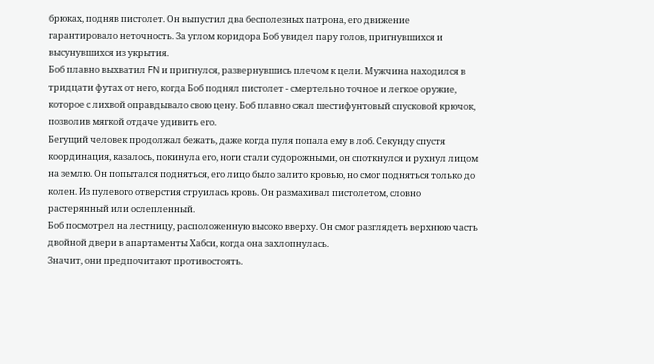брюках, подняв пистолет. Он выпустил два бесполезных патрона, его движение гарантировало неточность. За углом коридора Боб увидел пару голов, пригнувшихся и высунувшихся из укрытия.
Боб плавно выхватил FN и пригнулся, развернувшись плечом к цели. Мужчина находился в тридцати футах от него, когда Боб поднял пистолет - смертельно точное и легкое оружие, которое с лихвой оправдывало свою цену. Боб плавно сжал шестифунтовый спусковой крючок, позволив мягкой отдаче удивить его.
Бегущий человек продолжал бежать, даже когда пуля попала ему в лоб. Секунду спустя координация, казалось, покинула его, ноги стали судорожными, он споткнулся и рухнул лицом на землю. Он попытался подняться, его лицо было залито кровью, но смог подняться только до колен. Из пулевого отверстия струилась кровь. Он размахивал пистолетом, словно растерянный или ослепленный.
Боб посмотрел на лестницу, расположенную высоко вверху. Он смог разглядеть верхнюю часть двойной двери в апартаменты Хабси, когда она захлопнулась.
Значит, они предпочитают противостоять.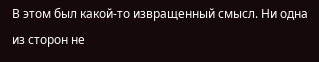В этом был какой-то извращенный смысл. Ни одна из сторон не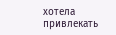хотела привлекать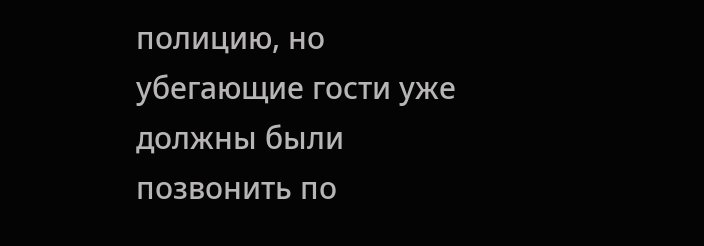полицию, но убегающие гости уже должны были позвонить по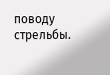поводу стрельбы.